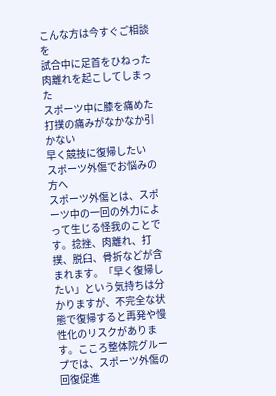こんな方は今すぐご相談を
試合中に足首をひねった
肉離れを起こしてしまった
スポーツ中に膝を痛めた
打撲の痛みがなかなか引かない
早く競技に復帰したい
スポーツ外傷でお悩みの方へ
スポーツ外傷とは、スポーツ中の一回の外力によって生じる怪我のことです。捻挫、肉離れ、打撲、脱臼、骨折などが含まれます。「早く復帰したい」という気持ちは分かりますが、不完全な状態で復帰すると再発や慢性化のリスクがあります。こころ整体院グループでは、スポーツ外傷の回復促進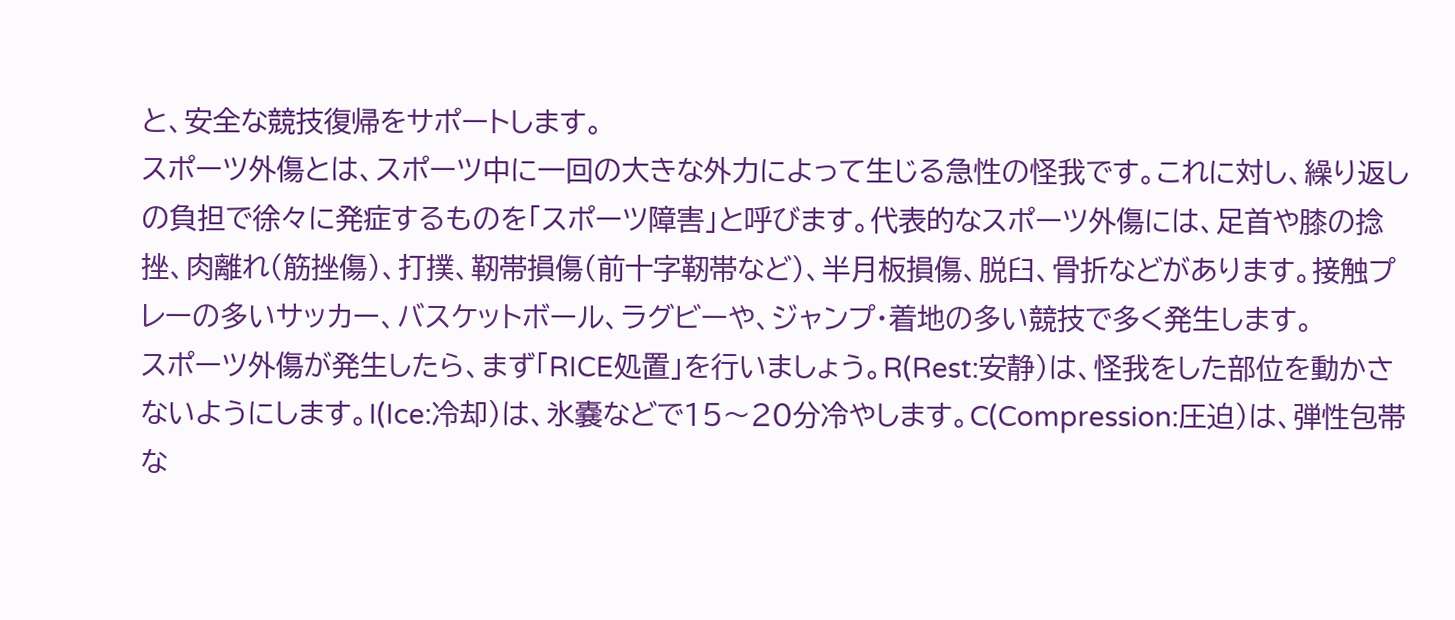と、安全な競技復帰をサポートします。
スポーツ外傷とは、スポーツ中に一回の大きな外力によって生じる急性の怪我です。これに対し、繰り返しの負担で徐々に発症するものを「スポーツ障害」と呼びます。代表的なスポーツ外傷には、足首や膝の捻挫、肉離れ(筋挫傷)、打撲、靭帯損傷(前十字靭帯など)、半月板損傷、脱臼、骨折などがあります。接触プレーの多いサッカー、バスケットボール、ラグビーや、ジャンプ・着地の多い競技で多く発生します。
スポーツ外傷が発生したら、まず「RICE処置」を行いましょう。R(Rest:安静)は、怪我をした部位を動かさないようにします。I(Ice:冷却)は、氷嚢などで15〜20分冷やします。C(Compression:圧迫)は、弾性包帯な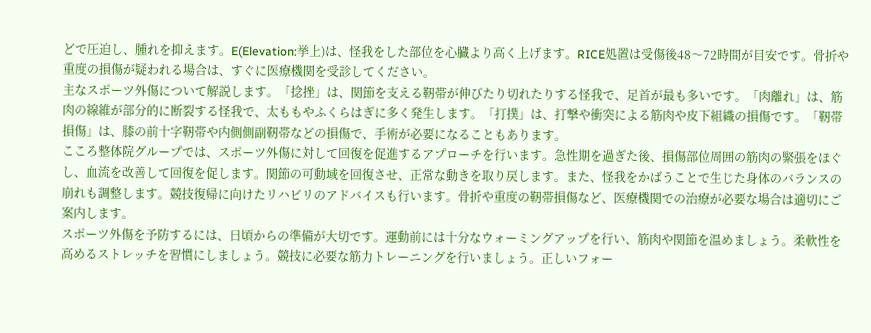どで圧迫し、腫れを抑えます。E(Elevation:挙上)は、怪我をした部位を心臓より高く上げます。RICE処置は受傷後48〜72時間が目安です。骨折や重度の損傷が疑われる場合は、すぐに医療機関を受診してください。
主なスポーツ外傷について解説します。「捻挫」は、関節を支える靭帯が伸びたり切れたりする怪我で、足首が最も多いです。「肉離れ」は、筋肉の線維が部分的に断裂する怪我で、太ももやふくらはぎに多く発生します。「打撲」は、打撃や衝突による筋肉や皮下組織の損傷です。「靭帯損傷」は、膝の前十字靭帯や内側側副靭帯などの損傷で、手術が必要になることもあります。
こころ整体院グループでは、スポーツ外傷に対して回復を促進するアプローチを行います。急性期を過ぎた後、損傷部位周囲の筋肉の緊張をほぐし、血流を改善して回復を促します。関節の可動域を回復させ、正常な動きを取り戻します。また、怪我をかばうことで生じた身体のバランスの崩れも調整します。競技復帰に向けたリハビリのアドバイスも行います。骨折や重度の靭帯損傷など、医療機関での治療が必要な場合は適切にご案内します。
スポーツ外傷を予防するには、日頃からの準備が大切です。運動前には十分なウォーミングアップを行い、筋肉や関節を温めましょう。柔軟性を高めるストレッチを習慣にしましょう。競技に必要な筋力トレーニングを行いましょう。正しいフォー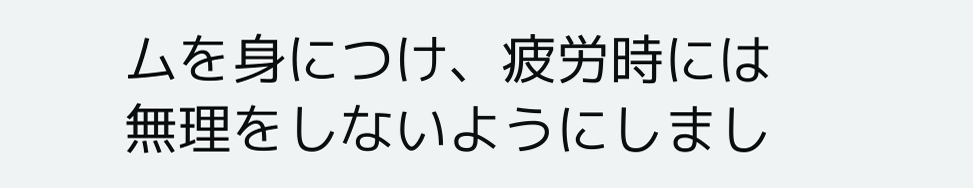ムを身につけ、疲労時には無理をしないようにしまし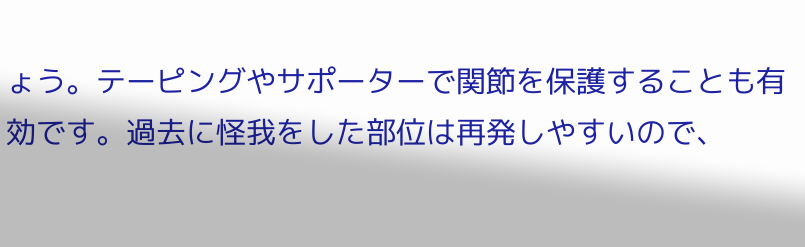ょう。テーピングやサポーターで関節を保護することも有効です。過去に怪我をした部位は再発しやすいので、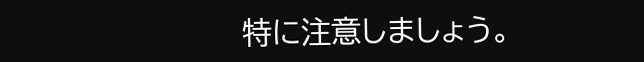特に注意しましょう。